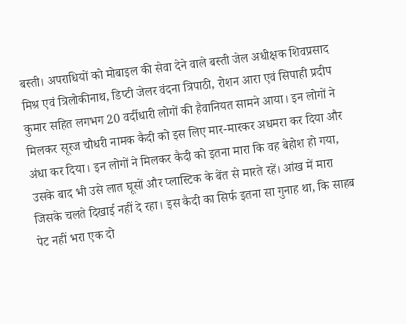बस्ती। अपराधियों को मोबाइल की सेवा देने वाले बस्ती जेल अधीक्षक शिवप्रसाद मिश्र एवं त्रिलोकीनाथ, डिप्टी जेलर वंदना त्रिपाठी, रोशन आरा एवं सिपाही प्रदीप कुमार सहित लगभग 20 वर्दीधारी लोगों की हैवानियत सामने आया। इन लोगों ने मिलकर सूरज चौधरी नामक कैदी को इस लिए मार-मारकर अधमरा कर दिया और अंधा कर दिया। इन लोगों ने मिलकर कैदी को इतना मारा कि वह बेहोश हो गया, उसके बाद भी उसे लात घूसों और प्लास्टिक के बेंत से मारते रहें। आंख में मारा जिसके चलते दिखाई नहीं दे रहा। इस कैदी का सिर्फ इतना सा गुनाह था, कि साहब पेट नहीं भरा एक दो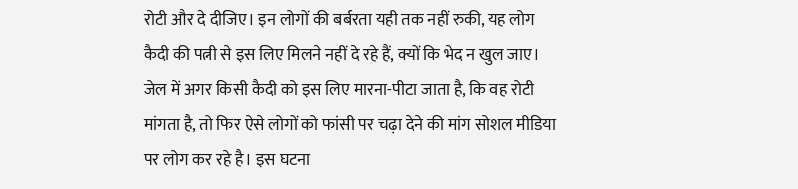रोटी और दे दीजिए। इन लोगों की बर्बरता यही तक नहीं रुकी, यह लोग कैदी की पत्नी से इस लिए मिलने नहीं दे रहे हैं, क्यों कि भेद न खुल जाए। जेल में अगर किसी कैदी को इस लिए मारना-पीटा जाता है, कि वह रोटी मांगता है, तो फिर ऐसे लोगों को फांसी पर चढ़ा देने की मांग सोशल मीडिया पर लोग कर रहे है। इस घटना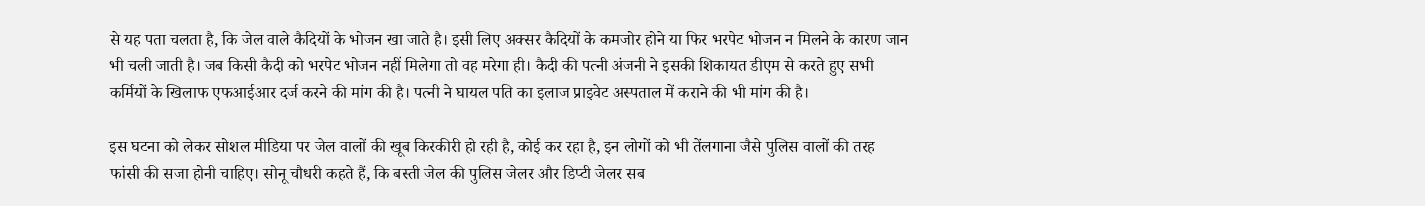से यह पता चलता है, कि जेल वाले कैदियों के भोजन खा जाते है। इसी लिए अक्सर कैदियों के कमजोर होने या फिर भरपेट भोजन न मिलने के कारण जान भी चली जाती है। जब किसी कैदी को भरपेट भोजन नहीं मिलेगा तो वह मरेगा ही। कैदी की पत्नी अंजनी ने इसकी शिकायत डीएम से करते हुए सभी कर्मियों के खिलाफ एफआईआर दर्ज करने की मांग की है। पत्नी ने घायल पति का इलाज प्राइवेट अस्पताल में कराने की भी मांग की है।

इस घटना को लेकर सोशल मीडिया पर जेल वालों की खूब किरकीरी हो रही है, कोई कर रहा है, इन लोगों को भी तेंलगाना जैसे पुलिस वालों की तरह फांसी की सजा होनी चाहिए। सोनू चौधरी कहते हैं, कि बस्ती जेल की पुलिस जेलर और डिप्टी जेलर सब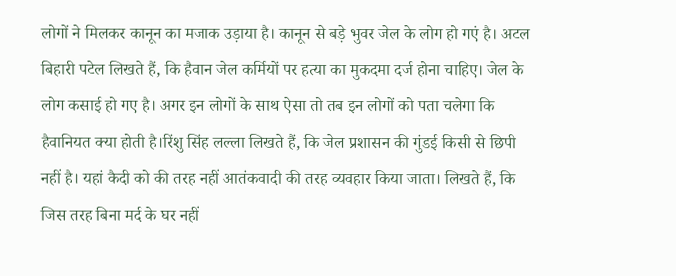लोगों ने मिलकर कानून का मजाक उड़ाया है। कानून से बड़े भुवर जेल के लोग हो गएं है। अटल बिहारी पटेल लिखते हैं, कि हैवान जेल कर्मियों पर हत्या का मुकदमा दर्ज होना चाहिए। जेल के लोग कसाई हो गए है। अगर इन लोगों के साथ ऐसा तो तब इन लोगों को पता चलेगा कि हैवानियत क्या होती है।रिंशु सिंह लल्ला लिखते हैं, कि जेल प्रशासन की गुंडई किसी से छिपी नहीं है। यहां कैदी को की तरह नहीं आतंकवादी की तरह व्यवहार किया जाता। लिखते हैं, कि जिस तरह बिना मर्द के घर नहीं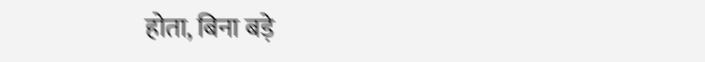होता, बिना बड़े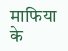माफिया के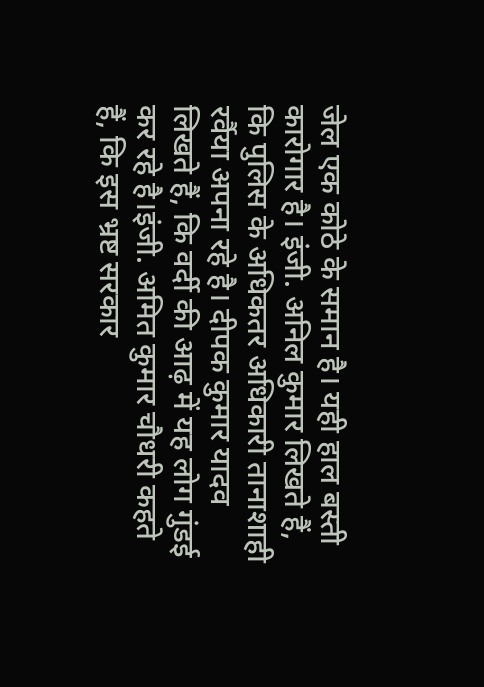जेल एक कोठे के समान है। यही हाल बस्ती कारोगार है। इंजी. अनिल कुमार लिखते हैं, कि पुलिस के अधिकतर अधिकारी तानाशाही रर्वैया अपना रहे है। दीपक कुमार यादव लिखते हैं, कि वर्दी की आढ़ में यह लोग गुंडई कर रहे है।इंजी. अमित कुमार चौधरी कहते हैं, कि इस भ्रष्ट सरकार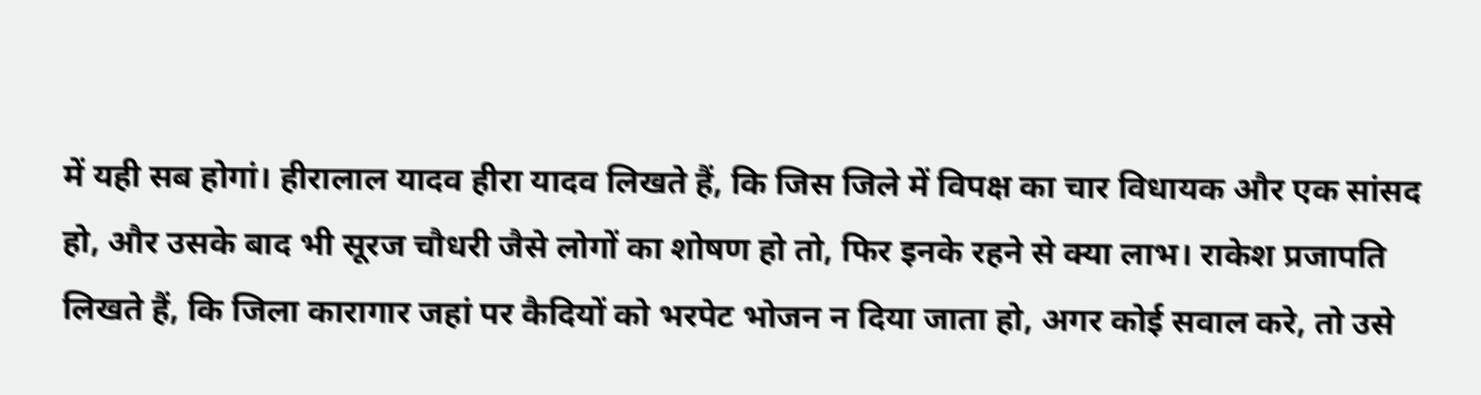में यही सब होगां। हीरालाल यादव हीरा यादव लिखते हैं, कि जिस जिले में विपक्ष का चार विधायक और एक सांसद हो, और उसके बाद भी सूरज चौधरी जैसे लोगों का शोषण हो तो, फिर इनके रहने से क्या लाभ। राकेश प्रजापति लिखते हैं, कि जिला कारागार जहां पर कैदियों को भरपेट भोजन न दिया जाता हो, अगर कोई सवाल करे, तो उसे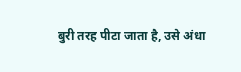बुरी तरह पीटा जाता है, उसे अंधा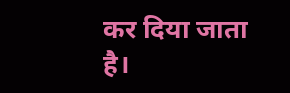कर दिया जाता है।